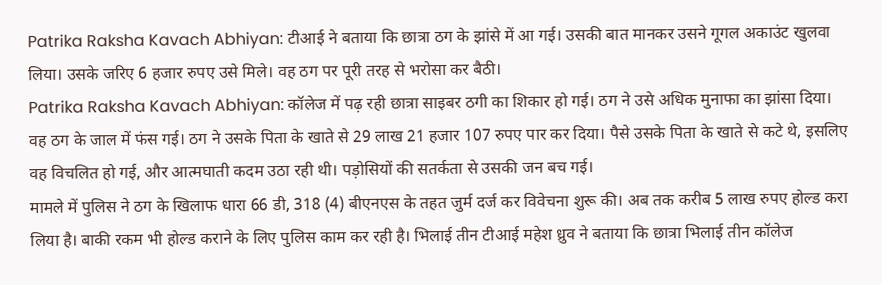Patrika Raksha Kavach Abhiyan: टीआई ने बताया कि छात्रा ठग के झांसे में आ गई। उसकी बात मानकर उसने गूगल अकाउंट खुलवा लिया। उसके जरिए 6 हजार रुपए उसे मिले। वह ठग पर पूरी तरह से भरोसा कर बैठी।
Patrika Raksha Kavach Abhiyan: कॉलेज में पढ़ रही छात्रा साइबर ठगी का शिकार हो गई। ठग ने उसे अधिक मुनाफा का झांसा दिया। वह ठग के जाल में फंस गई। ठग ने उसके पिता के खाते से 29 लाख 21 हजार 107 रुपए पार कर दिया। पैसे उसके पिता के खाते से कटे थे, इसलिए वह विचलित हो गई, और आत्मघाती कदम उठा रही थी। पड़ोसियों की सतर्कता से उसकी जन बच गई।
मामले में पुलिस ने ठग के खिलाफ धारा 66 डी, 318 (4) बीएनएस के तहत जुर्म दर्ज कर विवेचना शुरू की। अब तक करीब 5 लाख रुपए होल्ड करा लिया है। बाकी रकम भी होल्ड कराने के लिए पुलिस काम कर रही है। भिलाई तीन टीआई महेश ध्रुव ने बताया कि छात्रा भिलाई तीन कॉलेज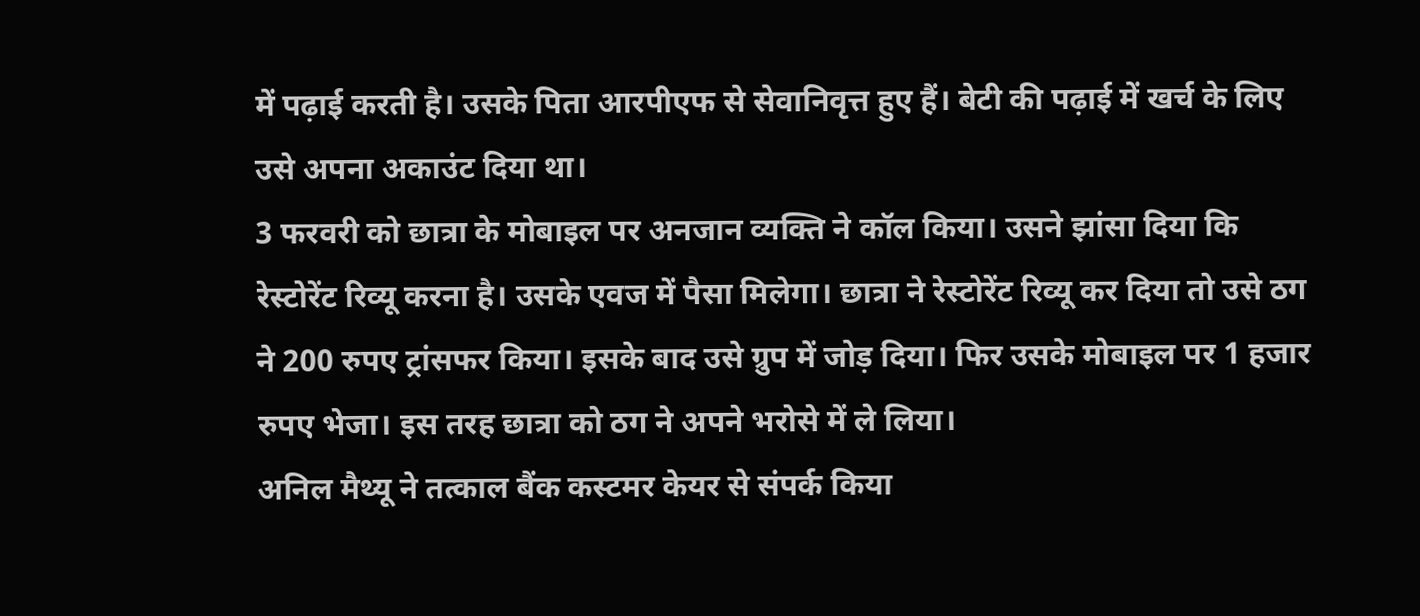में पढ़ाई करती है। उसके पिता आरपीएफ से सेवानिवृत्त हुए हैं। बेटी की पढ़ाई में खर्च के लिए उसे अपना अकाउंट दिया था।
3 फरवरी को छात्रा के मोबाइल पर अनजान व्यक्ति ने कॉल किया। उसने झांसा दिया कि रेस्टोरेंट रिव्यू करना है। उसके एवज में पैसा मिलेगा। छात्रा ने रेस्टोरेंट रिव्यू कर दिया तो उसे ठग ने 200 रुपए ट्रांसफर किया। इसके बाद उसे ग्रुप में जोड़ दिया। फिर उसके मोबाइल पर 1 हजार रुपए भेजा। इस तरह छात्रा को ठग ने अपने भरोसे में ले लिया।
अनिल मैथ्यू ने तत्काल बैंक कस्टमर केयर से संपर्क किया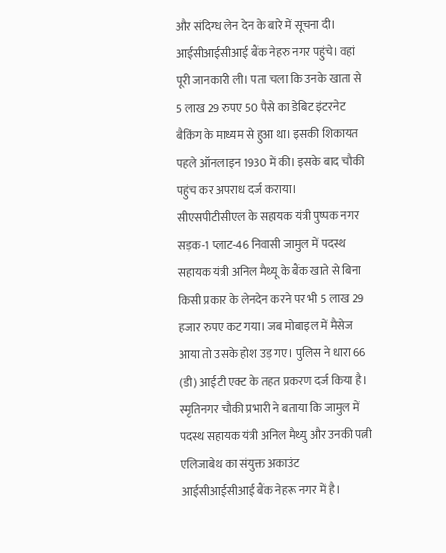और संदिग्ध लेन देन के बारे में सूचना दी। आईसीआईसीआई बैंक नेहरु नगर पहुंचे। वहां पूरी जानकारी ली। पता चला कि उनके खाता से 5 लाख 29 रुपए 50 पैसे का डेबिट इंटरनेट बैकिंग के माध्यम से हुआ था। इसकी शिकायत पहले ऑनलाइन 1930 में की। इसके बाद चौकी पहुंच कर अपराध दर्ज कराया।
सीएसपीटीसीएल के सहायक यंत्री पुष्पक नगर सड़क-1 प्लाट-46 निवासी जामुल में पदस्थ सहायक यंत्री अनिल मैथ्यू के बैंक खाते से बिना किसी प्रकार के लेनदेन करने पर भी 5 लाख 29 हजार रुपए कट गया। जब मोबाइल में मैसेज आया तो उसके होश उड़ गए। पुलिस ने धारा 66 (डी) आईटी एक्ट के तहत प्रकरण दर्ज किया है।
स्मृतिनगर चौकी प्रभारी ने बताया कि जामुल में पदस्थ सहायक यंत्री अनिल मैथ्यु और उनकी पत्नी एलिजाबेथ का संयुक्त अकाउंट आईसीआईसीआई बैंक नेहरू नगर में है।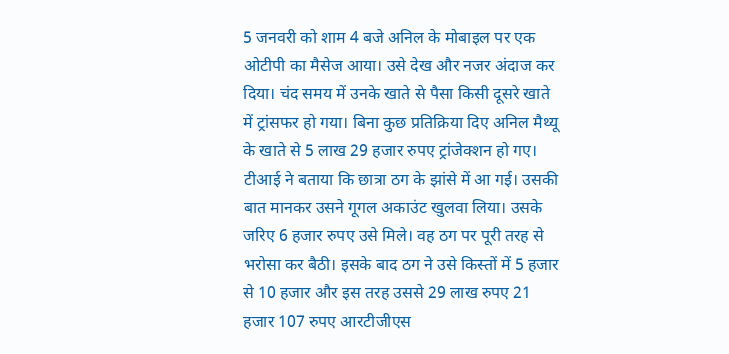5 जनवरी को शाम 4 बजे अनिल के मोबाइल पर एक ओटीपी का मैसेज आया। उसे देख और नजर अंदाज कर दिया। चंद समय में उनके खाते से पैसा किसी दूसरे खाते में ट्रांसफर हो गया। बिना कुछ प्रतिक्रिया दिए अनिल मैथ्यू के खाते से 5 लाख 29 हजार रुपए ट्रांजेक्शन हो गए।
टीआई ने बताया कि छात्रा ठग के झांसे में आ गई। उसकी बात मानकर उसने गूगल अकाउंट खुलवा लिया। उसके जरिए 6 हजार रुपए उसे मिले। वह ठग पर पूरी तरह से भरोसा कर बैठी। इसके बाद ठग ने उसे किस्तों में 5 हजार से 10 हजार और इस तरह उससे 29 लाख रुपए 21 हजार 107 रुपए आरटीजीएस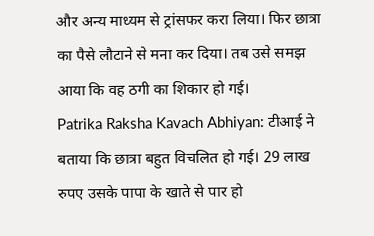और अन्य माध्यम से ट्रांसफर करा लिया। फिर छात्रा का पैसे लौटाने से मना कर दिया। तब उसे समझ आया कि वह ठगी का शिकार हो गई।
Patrika Raksha Kavach Abhiyan: टीआई ने बताया कि छात्रा बहुत विचलित हो गई। 29 लाख रुपए उसके पापा के खाते से पार हो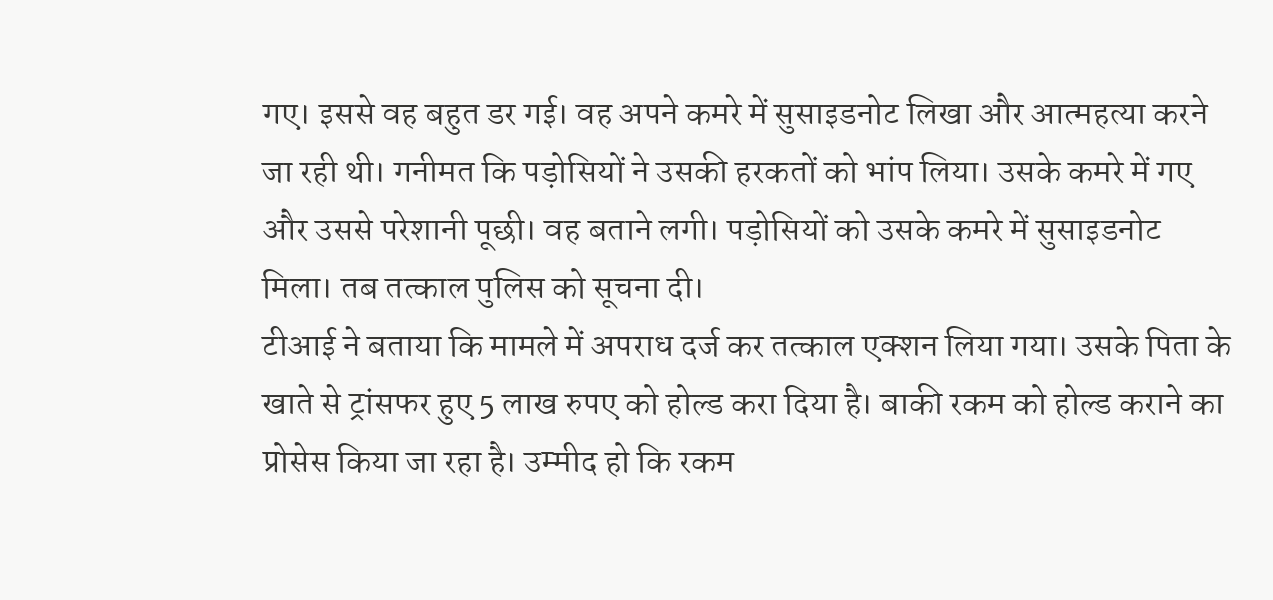गए। इससे वह बहुत डर गई। वह अपने कमरे में सुसाइडनोट लिखा और आत्महत्या करने जा रही थी। गनीमत कि पड़ोसियों ने उसकी हरकतों को भांप लिया। उसके कमरे में गए और उससे परेशानी पूछी। वह बताने लगी। पड़ोसियों को उसके कमरे में सुसाइडनोट मिला। तब तत्काल पुलिस को सूचना दी।
टीआई ने बताया कि मामले में अपराध दर्ज कर तत्काल एक्शन लिया गया। उसके पिता के खाते से ट्रांसफर हुए 5 लाख रुपए को होल्ड करा दिया है। बाकी रकम को होल्ड कराने का प्रोसेस किया जा रहा है। उम्मीद हो कि रकम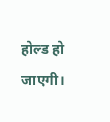होल्ड हो जाएगी।